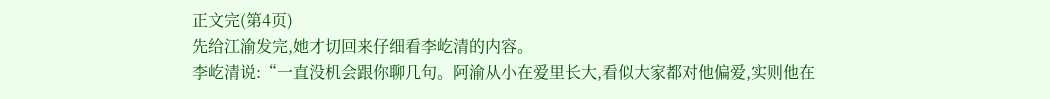正文完(第4页)
先给江渝发完,她才切回来仔细看李屹清的内容。
李屹清说:“一直没机会跟你聊几句。阿渝从小在爱里长大,看似大家都对他偏爱,实则他在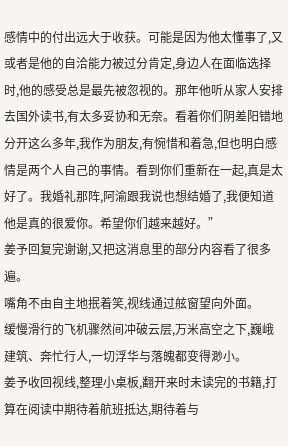感情中的付出远大于收获。可能是因为他太懂事了,又或者是他的自洽能力被过分肯定,身边人在面临选择时,他的感受总是最先被忽视的。那年他听从家人安排去国外读书,有太多妥协和无奈。看着你们阴差阳错地分开这么多年,我作为朋友,有惋惜和着急,但也明白感情是两个人自己的事情。看到你们重新在一起,真是太好了。我婚礼那阵,阿渝跟我说也想结婚了,我便知道他是真的很爱你。希望你们越来越好。”
姜予回复完谢谢,又把这消息里的部分内容看了很多遍。
嘴角不由自主地抿着笑,视线通过舷窗望向外面。
缓慢滑行的飞机骤然间冲破云层,万米高空之下,巍峨建筑、奔忙行人,一切浮华与落魄都变得渺小。
姜予收回视线,整理小桌板,翻开来时未读完的书籍,打算在阅读中期待着航班抵达,期待着与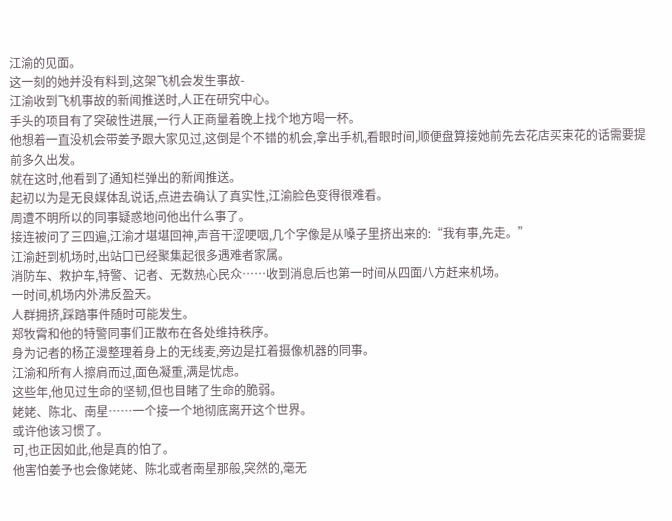江渝的见面。
这一刻的她并没有料到,这架飞机会发生事故-
江渝收到飞机事故的新闻推送时,人正在研究中心。
手头的项目有了突破性进展,一行人正商量着晚上找个地方喝一杯。
他想着一直没机会带姜予跟大家见过,这倒是个不错的机会,拿出手机,看眼时间,顺便盘算接她前先去花店买束花的话需要提前多久出发。
就在这时,他看到了通知栏弹出的新闻推送。
起初以为是无良媒体乱说话,点进去确认了真实性,江渝脸色变得很难看。
周遭不明所以的同事疑惑地问他出什么事了。
接连被问了三四遍,江渝才堪堪回神,声音干涩哽咽,几个字像是从嗓子里挤出来的:“我有事,先走。”
江渝赶到机场时,出站口已经聚集起很多遇难者家属。
消防车、救护车,特警、记者、无数热心民众……收到消息后也第一时间从四面八方赶来机场。
一时间,机场内外沸反盈天。
人群拥挤,踩踏事件随时可能发生。
郑牧霄和他的特警同事们正散布在各处维持秩序。
身为记者的杨芷漫整理着身上的无线麦,旁边是扛着摄像机器的同事。
江渝和所有人擦肩而过,面色凝重,满是忧虑。
这些年,他见过生命的坚韧,但也目睹了生命的脆弱。
姥姥、陈北、南星……一个接一个地彻底离开这个世界。
或许他该习惯了。
可,也正因如此,他是真的怕了。
他害怕姜予也会像姥姥、陈北或者南星那般,突然的,毫无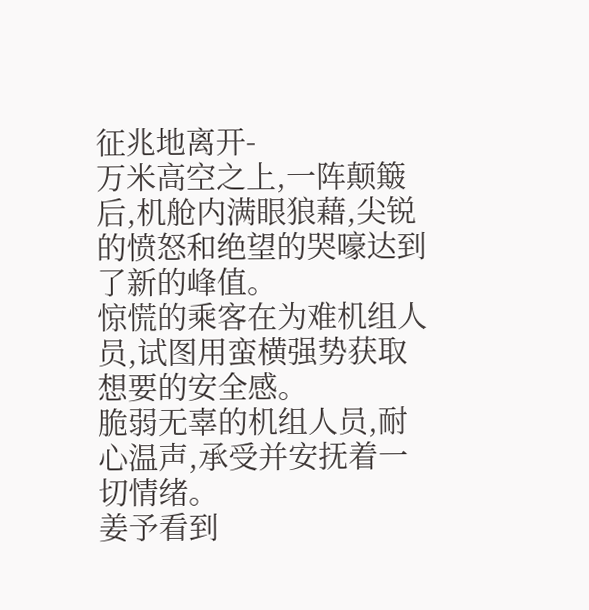征兆地离开-
万米高空之上,一阵颠簸后,机舱内满眼狼藉,尖锐的愤怒和绝望的哭嚎达到了新的峰值。
惊慌的乘客在为难机组人员,试图用蛮横强势获取想要的安全感。
脆弱无辜的机组人员,耐心温声,承受并安抚着一切情绪。
姜予看到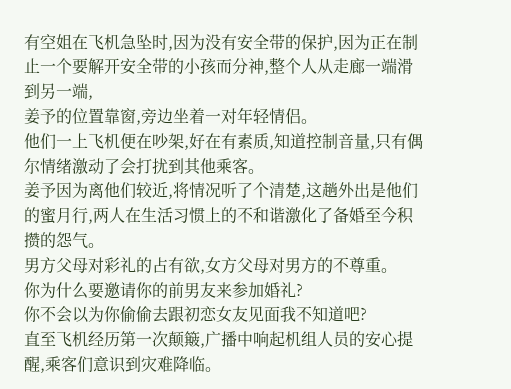有空姐在飞机急坠时,因为没有安全带的保护,因为正在制止一个要解开安全带的小孩而分神,整个人从走廊一端滑到另一端,
姜予的位置靠窗,旁边坐着一对年轻情侣。
他们一上飞机便在吵架,好在有素质,知道控制音量,只有偶尔情绪激动了会打扰到其他乘客。
姜予因为离他们较近,将情况听了个清楚,这趟外出是他们的蜜月行,两人在生活习惯上的不和谐激化了备婚至今积攒的怨气。
男方父母对彩礼的占有欲,女方父母对男方的不尊重。
你为什么要邀请你的前男友来参加婚礼?
你不会以为你偷偷去跟初恋女友见面我不知道吧?
直至飞机经历第一次颠簸,广播中响起机组人员的安心提醒,乘客们意识到灾难降临。